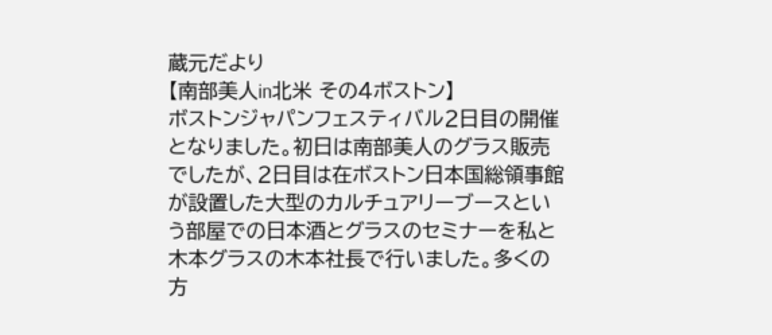蔵元だより
【南部美人in北米 その4ボストン】
ボストンジャパンフェスティバル2日目の開催となりました。初日は南部美人のグラス販売でしたが、2日目は在ボストン日本国総領事館が設置した大型のカルチュアリーブースという部屋での日本酒とグラスのセミナーを私と木本グラスの木本社長で行いました。多くの方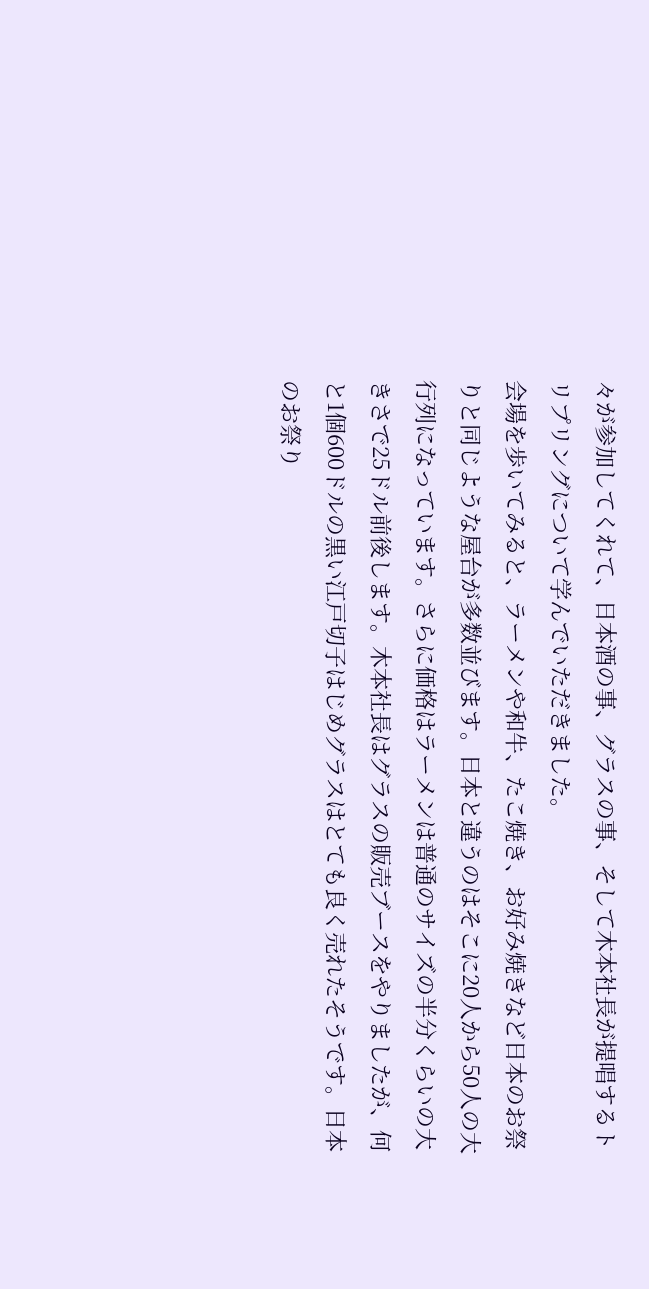々が参加してくれて、日本酒の事、グラスの事、そして木本社長が提唱するトリプリングについて学んでいただきました。
会場を歩いてみると、ラーメンや和牛、たこ焼き、お好み焼きなど日本のお祭りと同じような屋台が多数並びます。日本と違うのはそこに20人から50人の大行列になっています。さらに価格はラーメンは普通のサイズの半分くらいの大きさで25ドル前後します。木本社長はグラスの販売ブースをやりましたが、何と1個600ドルの黒い江戸切子はじめグラスはとても良く売れたそうです。日本のお祭り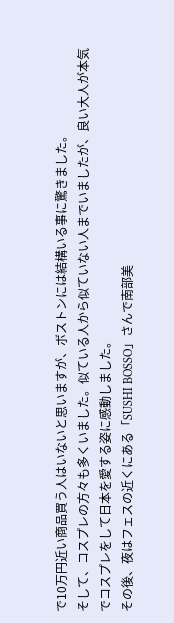で10万円近い商品買う人はいないと思いますが、ボストンには結構いる事に驚きました。
そして、コスプレの方々も多くいました。似ている人から似ていない人までいましたが、良い大人が本気でコスプレをして日本を愛する姿に感動しました。
その後、夜はフェスの近くにある「SUSHI BOSSO」さんで南部美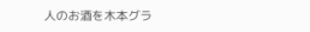人のお酒を木本グラ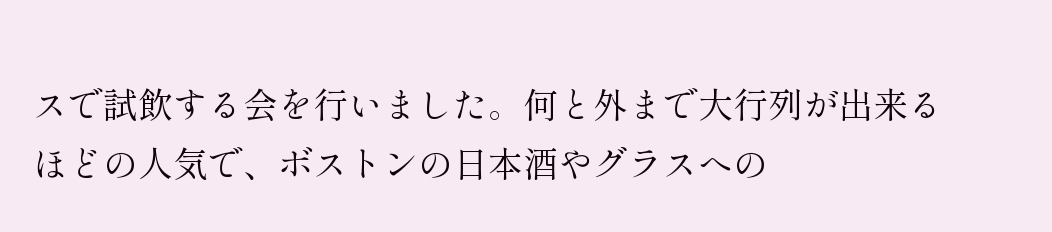スで試飲する会を行いました。何と外まで大行列が出来るほどの人気で、ボストンの日本酒やグラスへの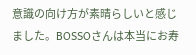意識の向け方が素晴らしいと感じました。BOSSOさんは本当にお寿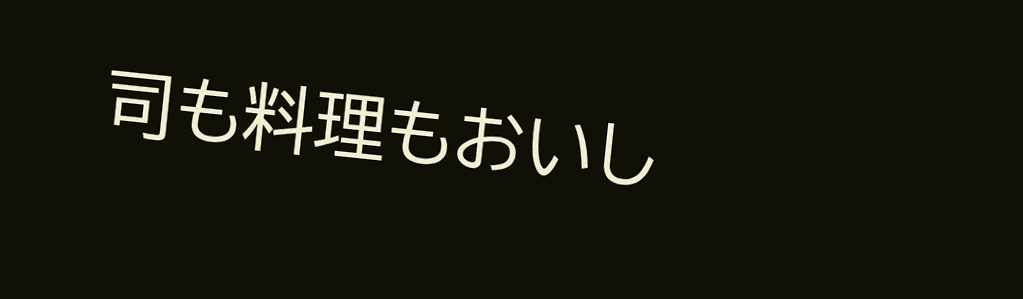司も料理もおいし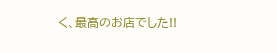く、最高のお店でした!!